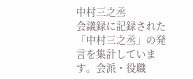中村三之丞
会議録に記録された「中村三之丞」の発言を集計しています。会派・役職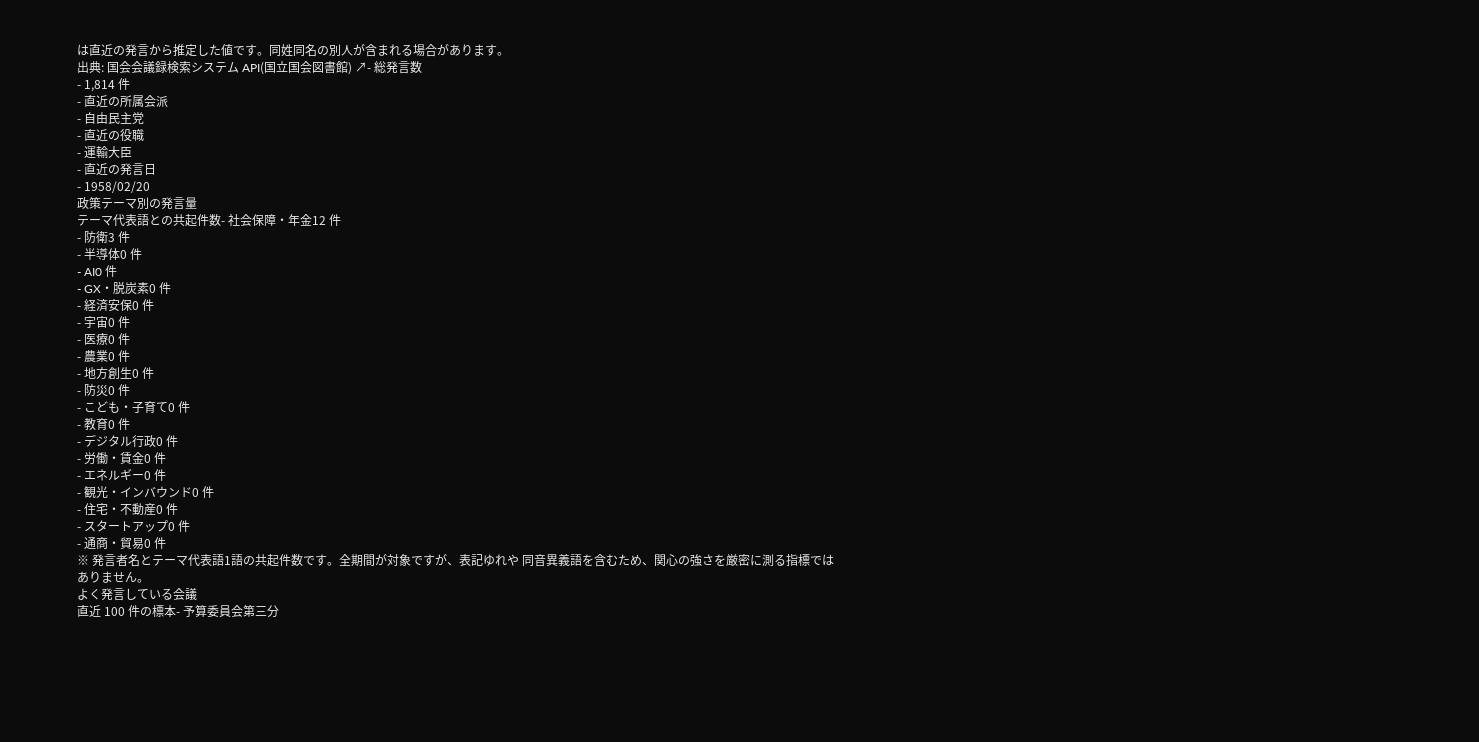は直近の発言から推定した値です。同姓同名の別人が含まれる場合があります。
出典: 国会会議録検索システム API(国立国会図書館) ↗- 総発言数
- 1,814 件
- 直近の所属会派
- 自由民主党
- 直近の役職
- 運輸大臣
- 直近の発言日
- 1958/02/20
政策テーマ別の発言量
テーマ代表語との共起件数- 社会保障・年金12 件
- 防衛3 件
- 半導体0 件
- AI0 件
- GX・脱炭素0 件
- 経済安保0 件
- 宇宙0 件
- 医療0 件
- 農業0 件
- 地方創生0 件
- 防災0 件
- こども・子育て0 件
- 教育0 件
- デジタル行政0 件
- 労働・賃金0 件
- エネルギー0 件
- 観光・インバウンド0 件
- 住宅・不動産0 件
- スタートアップ0 件
- 通商・貿易0 件
※ 発言者名とテーマ代表語1語の共起件数です。全期間が対象ですが、表記ゆれや 同音異義語を含むため、関心の強さを厳密に測る指標ではありません。
よく発言している会議
直近 100 件の標本- 予算委員会第三分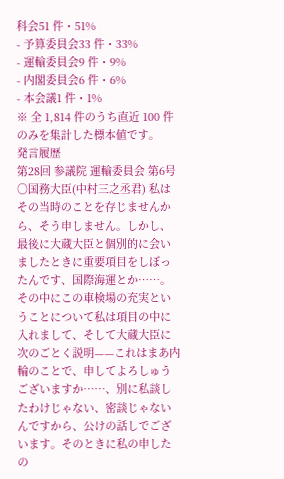科会51 件・51%
- 予算委員会33 件・33%
- 運輸委員会9 件・9%
- 内閣委員会6 件・6%
- 本会議1 件・1%
※ 全 1,814 件のうち直近 100 件のみを集計した標本値です。
発言履歴
第28回 参議院 運輸委員会 第6号
○国務大臣(中村三之丞君) 私はその当時のことを存じませんから、そう申しません。しかし、最後に大蔵大臣と個別的に会いましたときに重要項目をしぼったんです、国際海運とか……。その中にこの車検場の充実ということについて私は項目の中に入れまして、そして大蔵大臣に次のごとく説明——これはまあ内輪のことで、申してよろしゅうございますか……、別に私談したわけじゃない、密談じゃないんですから、公けの話しでございます。そのときに私の申したの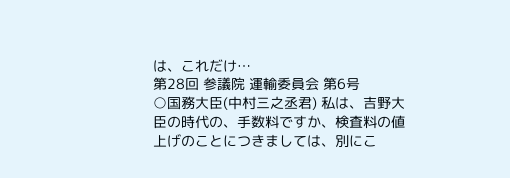は、これだけ…
第28回 参議院 運輸委員会 第6号
○国務大臣(中村三之丞君) 私は、吉野大臣の時代の、手数料ですか、検査料の値上げのことにつきましては、別にこ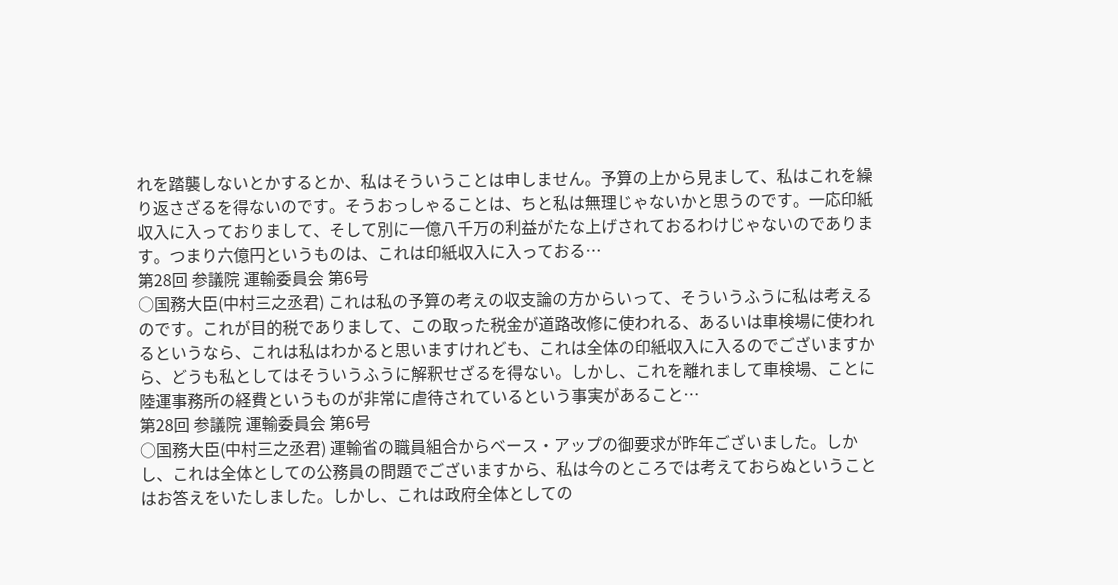れを踏襲しないとかするとか、私はそういうことは申しません。予算の上から見まして、私はこれを繰り返さざるを得ないのです。そうおっしゃることは、ちと私は無理じゃないかと思うのです。一応印紙収入に入っておりまして、そして別に一億八千万の利益がたな上げされておるわけじゃないのであります。つまり六億円というものは、これは印紙収入に入っておる…
第28回 参議院 運輸委員会 第6号
○国務大臣(中村三之丞君) これは私の予算の考えの収支論の方からいって、そういうふうに私は考えるのです。これが目的税でありまして、この取った税金が道路改修に使われる、あるいは車検場に使われるというなら、これは私はわかると思いますけれども、これは全体の印紙収入に入るのでございますから、どうも私としてはそういうふうに解釈せざるを得ない。しかし、これを離れまして車検場、ことに陸運事務所の経費というものが非常に虐待されているという事実があること…
第28回 参議院 運輸委員会 第6号
○国務大臣(中村三之丞君) 運輸省の職員組合からベース・アップの御要求が昨年ございました。しかし、これは全体としての公務員の問題でございますから、私は今のところでは考えておらぬということはお答えをいたしました。しかし、これは政府全体としての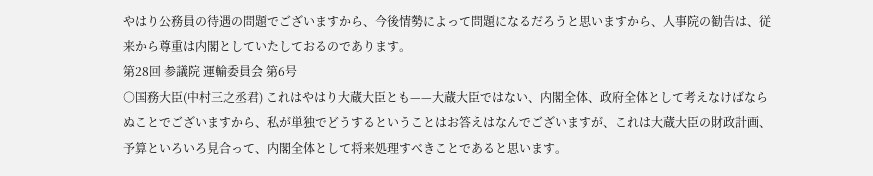やはり公務員の待遇の問題でございますから、今後情勢によって問題になるだろうと思いますから、人事院の勧告は、従来から尊重は内閣としていたしておるのであります。
第28回 参議院 運輸委員会 第6号
○国務大臣(中村三之丞君) これはやはり大蔵大臣とも——大蔵大臣ではない、内閣全体、政府全体として考えなけばならぬことでございますから、私が単独でどうするということはお答えはなんでございますが、これは大蔵大臣の財政計画、予算といろいろ見合って、内閣全体として将来処理すべきことであると思います。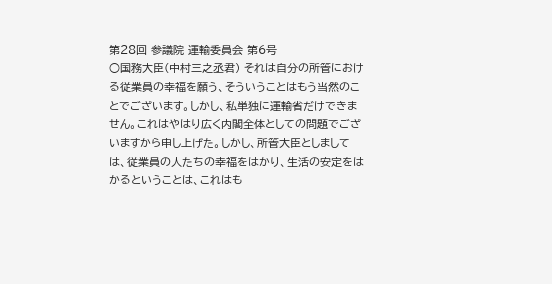第28回 参議院 運輸委員会 第6号
○国務大臣(中村三之丞君) それは自分の所管における従業員の幸福を願う、そういうことはもう当然のことでございます。しかし、私単独に運輸省だけできません。これはやはり広く内閣全体としての問題でございますから申し上げた。しかし、所管大臣としましては、従業員の人たちの幸福をはかり、生活の安定をはかるということは、これはも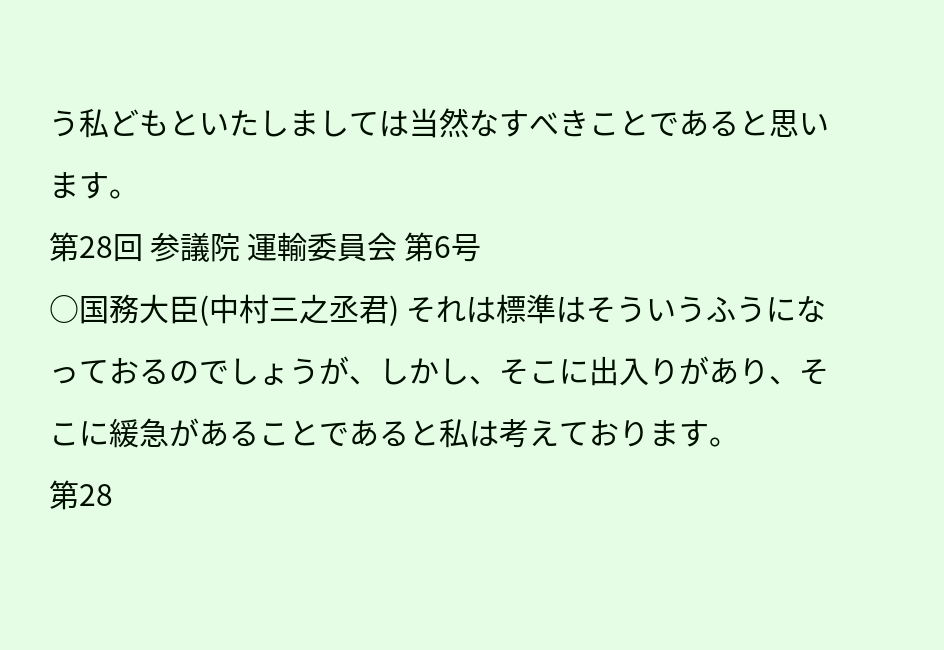う私どもといたしましては当然なすべきことであると思います。
第28回 参議院 運輸委員会 第6号
○国務大臣(中村三之丞君) それは標準はそういうふうになっておるのでしょうが、しかし、そこに出入りがあり、そこに緩急があることであると私は考えております。
第28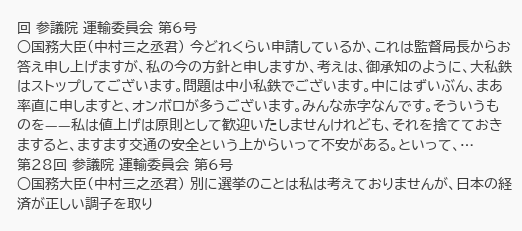回 参議院 運輸委員会 第6号
○国務大臣(中村三之丞君) 今どれくらい申請しているか、これは監督局長からお答え申し上げますが、私の今の方針と申しますか、考えは、御承知のように、大私鉄はストップしてございます。問題は中小私鉄でございます。中にはずいぶん、まあ率直に申しますと、オンボロが多うございます。みんな赤字なんです。そういうものを——私は値上げは原則として歓迎いたしませんけれども、それを捨てておきますると、ますます交通の安全という上からいって不安がある。といって、…
第28回 参議院 運輸委員会 第6号
○国務大臣(中村三之丞君) 別に選挙のことは私は考えておりませんが、日本の経済が正しい調子を取り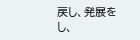戻し、発展をし、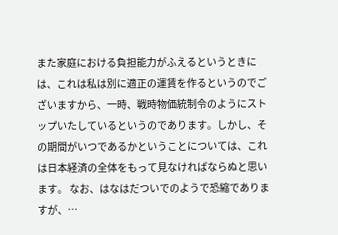また家庭における負担能力がふえるというときには、これは私は別に適正の運賃を作るというのでございますから、一時、戦時物価統制令のようにストップいたしているというのであります。しかし、その期間がいつであるかということについては、これは日本経済の全体をもって見なければならぬと思います。 なお、はなはだついでのようで恐縮でありますが、…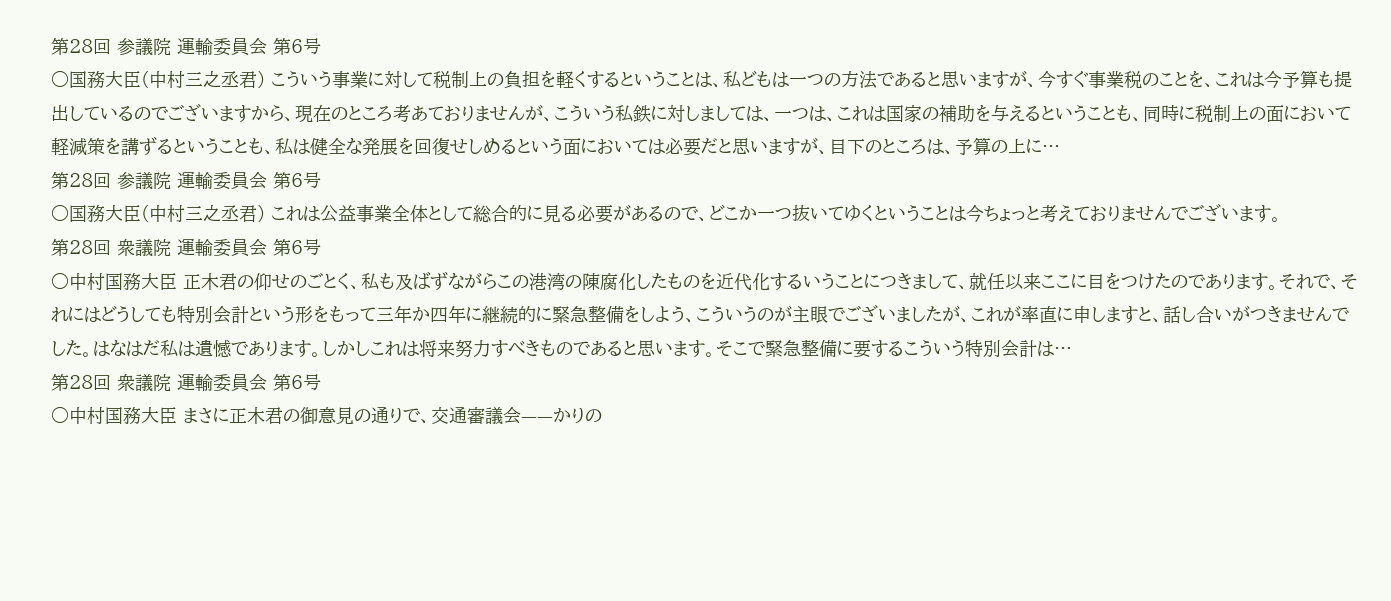第28回 参議院 運輸委員会 第6号
○国務大臣(中村三之丞君) こういう事業に対して税制上の負担を軽くするということは、私どもは一つの方法であると思いますが、今すぐ事業税のことを、これは今予算も提出しているのでございますから、現在のところ考あておりませんが、こういう私鉄に対しましては、一つは、これは国家の補助を与えるということも、同時に税制上の面において軽減策を講ずるということも、私は健全な発展を回復せしめるという面においては必要だと思いますが、目下のところは、予算の上に…
第28回 参議院 運輸委員会 第6号
○国務大臣(中村三之丞君) これは公益事業全体として総合的に見る必要があるので、どこか一つ抜いてゆくということは今ちょっと考えておりませんでございます。
第28回 衆議院 運輸委員会 第6号
○中村国務大臣 正木君の仰せのごとく、私も及ばずながらこの港湾の陳腐化したものを近代化するいうことにつきまして、就任以来ここに目をつけたのであります。それで、それにはどうしても特別会計という形をもって三年か四年に継続的に緊急整備をしよう、こういうのが主眼でございましたが、これが率直に申しますと、話し合いがつきませんでした。はなはだ私は遺憾であります。しかしこれは将来努力すべきものであると思います。そこで緊急整備に要するこういう特別会計は…
第28回 衆議院 運輸委員会 第6号
○中村国務大臣 まさに正木君の御意見の通りで、交通審議会——かりの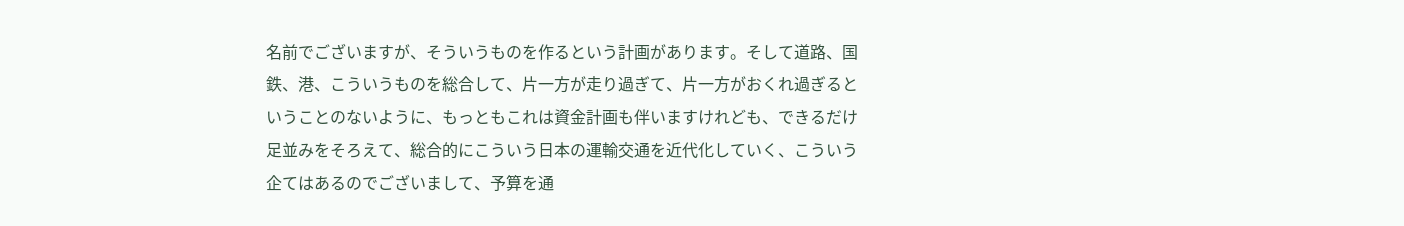名前でございますが、そういうものを作るという計画があります。そして道路、国鉄、港、こういうものを総合して、片一方が走り過ぎて、片一方がおくれ過ぎるということのないように、もっともこれは資金計画も伴いますけれども、できるだけ足並みをそろえて、総合的にこういう日本の運輸交通を近代化していく、こういう企てはあるのでございまして、予算を通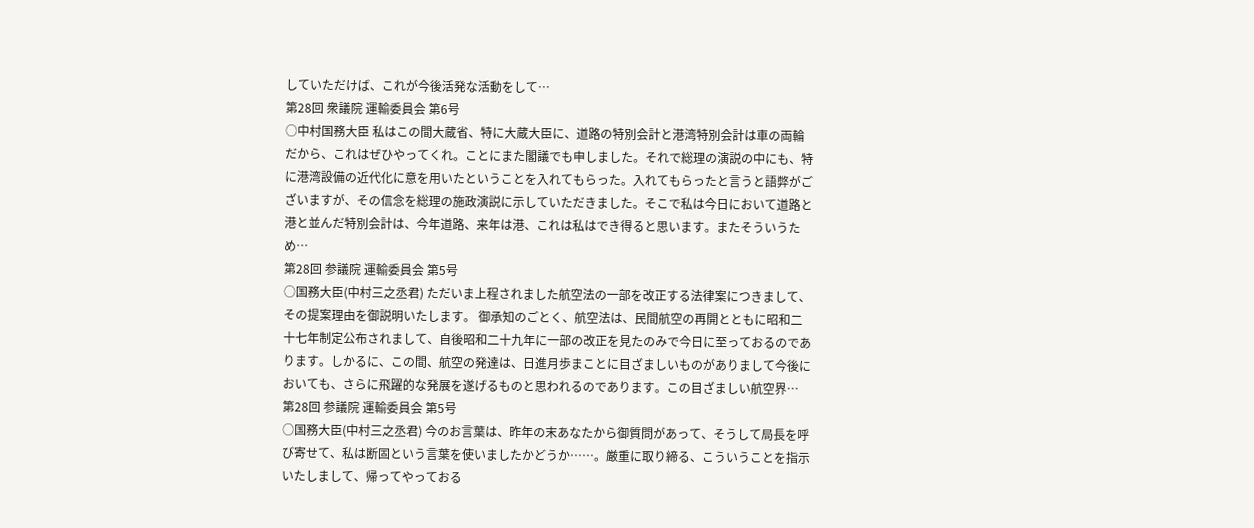していただけば、これが今後活発な活動をして…
第28回 衆議院 運輸委員会 第6号
○中村国務大臣 私はこの間大蔵省、特に大蔵大臣に、道路の特別会計と港湾特別会計は車の両輪だから、これはぜひやってくれ。ことにまた閣議でも申しました。それで総理の演説の中にも、特に港湾設備の近代化に意を用いたということを入れてもらった。入れてもらったと言うと語弊がございますが、その信念を総理の施政演説に示していただきました。そこで私は今日において道路と港と並んだ特別会計は、今年道路、来年は港、これは私はでき得ると思います。またそういうため…
第28回 参議院 運輸委員会 第5号
○国務大臣(中村三之丞君) ただいま上程されました航空法の一部を改正する法律案につきまして、その提案理由を御説明いたします。 御承知のごとく、航空法は、民間航空の再開とともに昭和二十七年制定公布されまして、自後昭和二十九年に一部の改正を見たのみで今日に至っておるのであります。しかるに、この間、航空の発達は、日進月歩まことに目ざましいものがありまして今後においても、さらに飛躍的な発展を遂げるものと思われるのであります。この目ざましい航空界…
第28回 参議院 運輸委員会 第5号
○国務大臣(中村三之丞君) 今のお言葉は、昨年の末あなたから御質問があって、そうして局長を呼び寄せて、私は断固という言葉を使いましたかどうか……。厳重に取り締る、こういうことを指示いたしまして、帰ってやっておる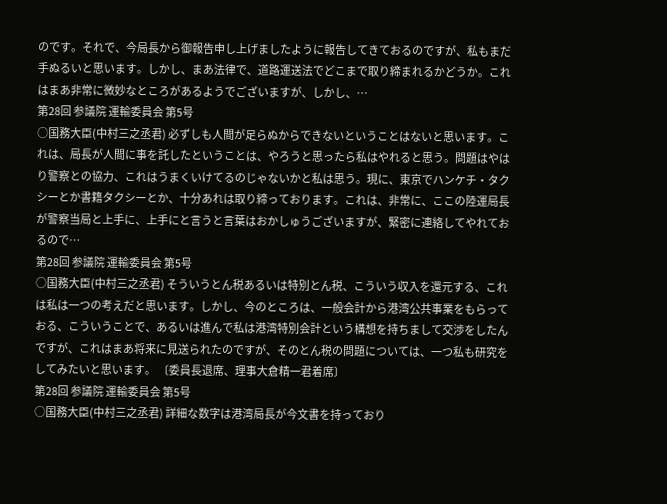のです。それで、今局長から御報告申し上げましたように報告してきておるのですが、私もまだ手ぬるいと思います。しかし、まあ法律で、道路運送法でどこまで取り締まれるかどうか。これはまあ非常に微妙なところがあるようでございますが、しかし、…
第28回 参議院 運輸委員会 第5号
○国務大臣(中村三之丞君) 必ずしも人間が足らぬからできないということはないと思います。これは、局長が人間に事を託したということは、やろうと思ったら私はやれると思う。問題はやはり警察との協力、これはうまくいけてるのじゃないかと私は思う。現に、東京でハンケチ・タクシーとか書籍タクシーとか、十分あれは取り締っております。これは、非常に、ここの陸運局長が警察当局と上手に、上手にと言うと言葉はおかしゅうございますが、緊密に連絡してやれておるので…
第28回 参議院 運輸委員会 第5号
○国務大臣(中村三之丞君) そういうとん税あるいは特別とん税、こういう収入を還元する、これは私は一つの考えだと思います。しかし、今のところは、一般会計から港湾公共事業をもらっておる、こういうことで、あるいは進んで私は港湾特別会計という構想を持ちまして交渉をしたんですが、これはまあ将来に見送られたのですが、そのとん税の問題については、一つ私も研究をしてみたいと思います。 〔委員長退席、理事大倉精一君着席〕
第28回 参議院 運輸委員会 第5号
○国務大臣(中村三之丞君) 詳細な数字は港湾局長が今文書を持っており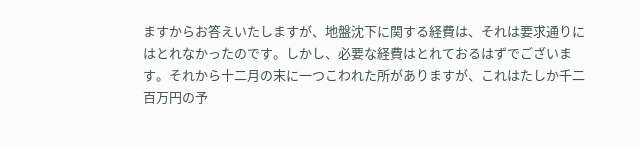ますからお答えいたしますが、地盤沈下に関する経費は、それは要求通りにはとれなかったのです。しかし、必要な経費はとれておるはずでございます。それから十二月の末に一つこわれた所がありますが、これはたしか千二百万円の予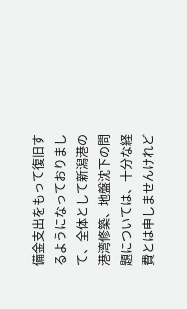備金支出をもって復旧するようになっておりまして、全体として新潟港の港湾修築、地盤沈下の問題については、十分な経費とは申しませんけれど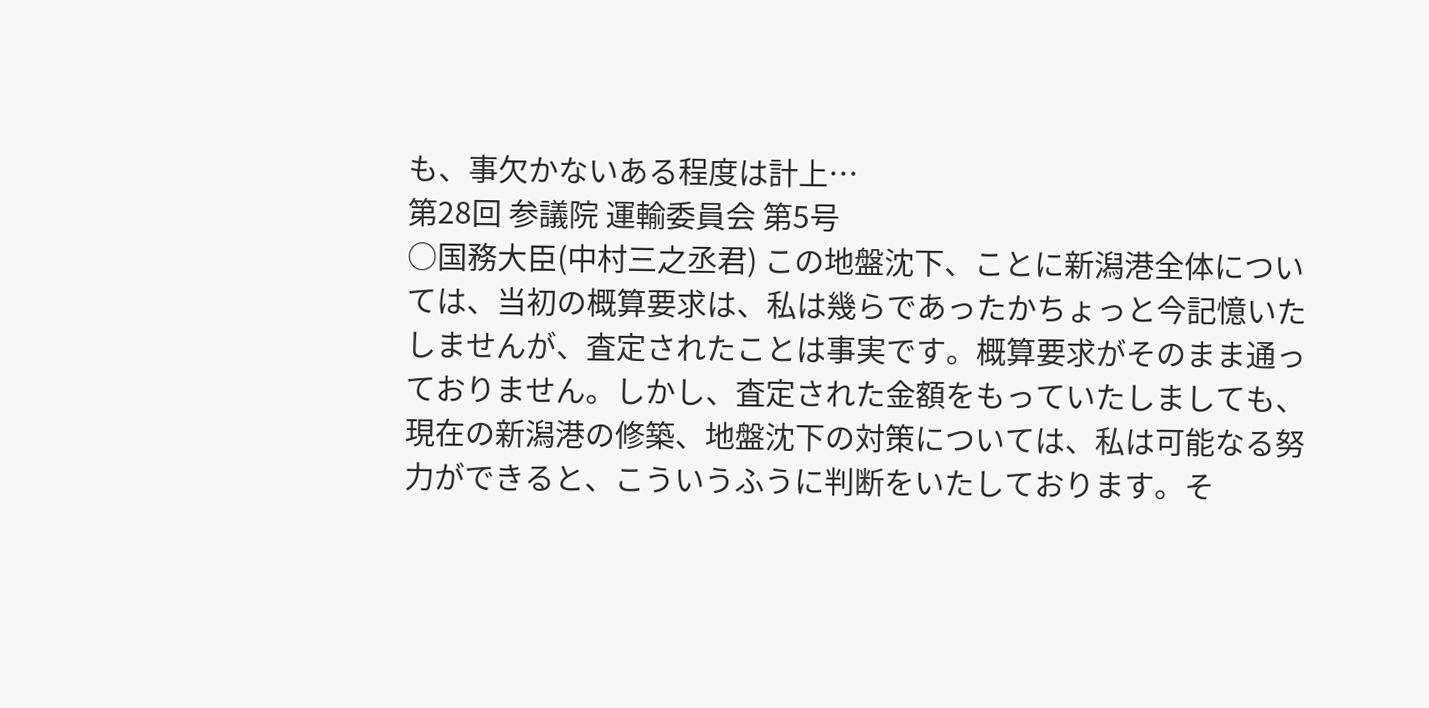も、事欠かないある程度は計上…
第28回 参議院 運輸委員会 第5号
○国務大臣(中村三之丞君) この地盤沈下、ことに新潟港全体については、当初の概算要求は、私は幾らであったかちょっと今記憶いたしませんが、査定されたことは事実です。概算要求がそのまま通っておりません。しかし、査定された金額をもっていたしましても、現在の新潟港の修築、地盤沈下の対策については、私は可能なる努力ができると、こういうふうに判断をいたしております。そ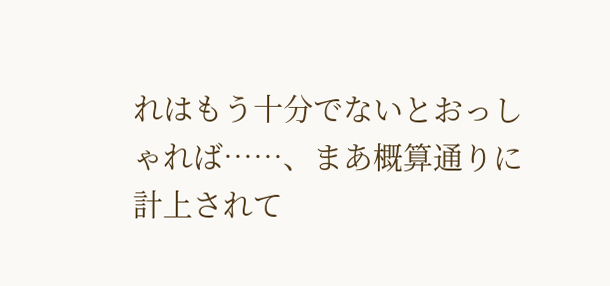れはもう十分でないとおっしゃれば……、まあ概算通りに計上されて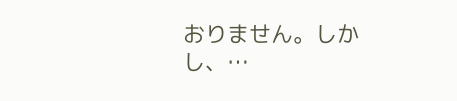おりません。しかし、…